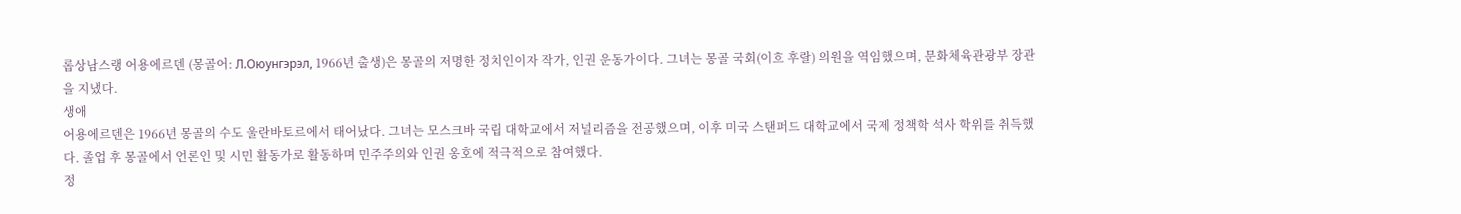롭상남스랭 어용에르덴 (몽골어: Л.Оюунгэрэл, 1966년 출생)은 몽골의 저명한 정치인이자 작가, 인권 운동가이다. 그녀는 몽골 국회(이흐 후랄) 의원을 역임했으며, 문화체육관광부 장관을 지냈다.
생애
어용에르덴은 1966년 몽골의 수도 울란바토르에서 태어났다. 그녀는 모스크바 국립 대학교에서 저널리즘을 전공했으며, 이후 미국 스탠퍼드 대학교에서 국제 정책학 석사 학위를 취득했다. 졸업 후 몽골에서 언론인 및 시민 활동가로 활동하며 민주주의와 인권 옹호에 적극적으로 참여했다.
정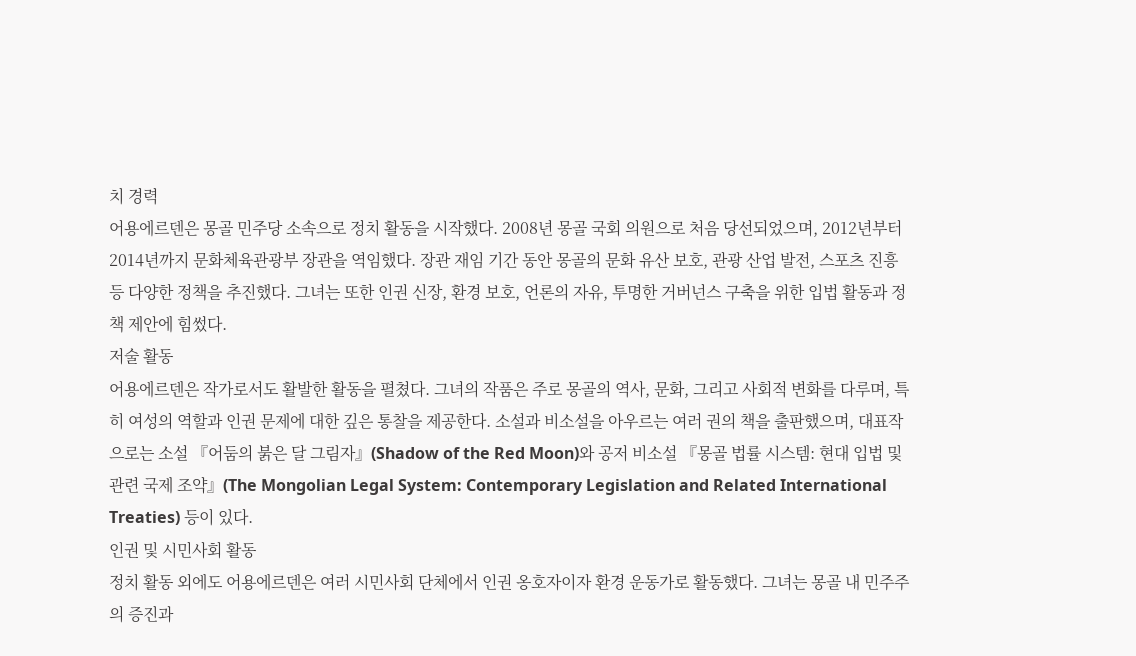치 경력
어용에르덴은 몽골 민주당 소속으로 정치 활동을 시작했다. 2008년 몽골 국회 의원으로 처음 당선되었으며, 2012년부터 2014년까지 문화체육관광부 장관을 역임했다. 장관 재임 기간 동안 몽골의 문화 유산 보호, 관광 산업 발전, 스포츠 진흥 등 다양한 정책을 추진했다. 그녀는 또한 인권 신장, 환경 보호, 언론의 자유, 투명한 거버넌스 구축을 위한 입법 활동과 정책 제안에 힘썼다.
저술 활동
어용에르덴은 작가로서도 활발한 활동을 펼쳤다. 그녀의 작품은 주로 몽골의 역사, 문화, 그리고 사회적 변화를 다루며, 특히 여성의 역할과 인권 문제에 대한 깊은 통찰을 제공한다. 소설과 비소설을 아우르는 여러 권의 책을 출판했으며, 대표작으로는 소설 『어둠의 붉은 달 그림자』(Shadow of the Red Moon)와 공저 비소설 『몽골 법률 시스템: 현대 입법 및 관련 국제 조약』(The Mongolian Legal System: Contemporary Legislation and Related International Treaties) 등이 있다.
인권 및 시민사회 활동
정치 활동 외에도 어용에르덴은 여러 시민사회 단체에서 인권 옹호자이자 환경 운동가로 활동했다. 그녀는 몽골 내 민주주의 증진과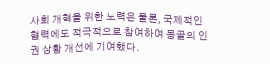사회 개혁을 위한 노력은 물론, 국제적인 협력에도 적극적으로 참여하여 몽골의 인권 상황 개선에 기여했다.